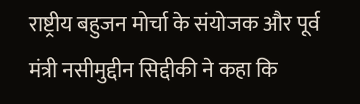राष्ट्रीय बहुजन मोर्चा के संयोजक और पूर्व मंत्री नसीमुद्दीन सिद्दीकी ने कहा कि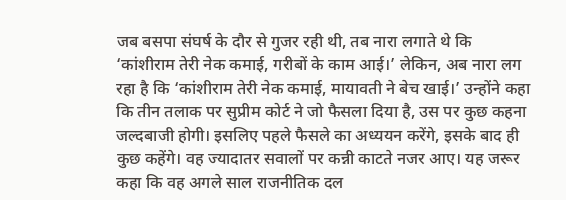जब बसपा संघर्ष के दौर से गुजर रही थी, तब नारा लगाते थे कि ‘कांशीराम तेरी नेक कमाई, गरीबों के काम आई।’ लेकिन, अब नारा लग रहा है कि ‘कांशीराम तेरी नेक कमाई, मायावती ने बेच खाई।’ उन्होंने कहा कि तीन तलाक पर सुप्रीम कोर्ट ने जो फैसला दिया है, उस पर कुछ कहना जल्दबाजी होगी। इसलिए पहले फैसले का अध्ययन करेंगे, इसके बाद ही कुछ कहेंगे। वह ज्यादातर सवालों पर कन्नी काटते नजर आए। यह जरूर कहा कि वह अगले साल राजनीतिक दल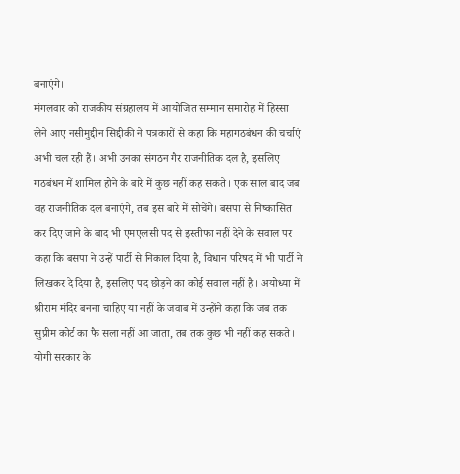बनाएंगे।
मंगलवार को राजकीय संग्रहालय में आयोजित सम्मान समारोह में हिस्सा लेने आए नसीमुद्दीन सिद्दीकी ने पत्रकारों से कहा कि महागठबंधन की चर्चाएं अभी चल रही हैं। अभी उनका संगठन गैर राजनीतिक दल है, इसलिए गठबंधन में शामिल होने के बारे में कुछ नहीं कह सकते। एक साल बाद जब वह राजनीतिक दल बनाएंगे, तब इस बारे में सोचेंगे। बसपा से निष्कासित कर दिए जाने के बाद भी एमएलसी पद से इस्तीफा नहीं देने के सवाल पर कहा कि बसपा ने उन्हें पार्टी से निकाल दिया है, विधान परिषद में भी पार्टी ने लिखकर दे दिया है, इसलिए पद छोड़ने का कोई सवाल नहीं है। अयोध्या में श्रीराम मंदिर बनना चाहिए या नहीं के जवाब में उन्होंने कहा कि जब तक सुप्रीम कोर्ट का फै सला नहीं आ जाता, तब तक कुछ भी नहीं कह सकते। योगी सरकार के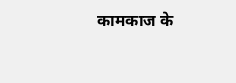कामकाज के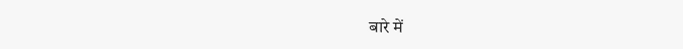बारे में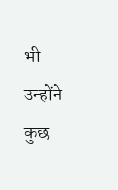भी उन्होंने कुछ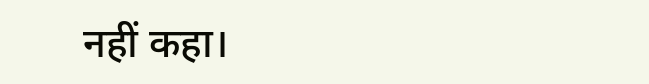नहीं कहा।